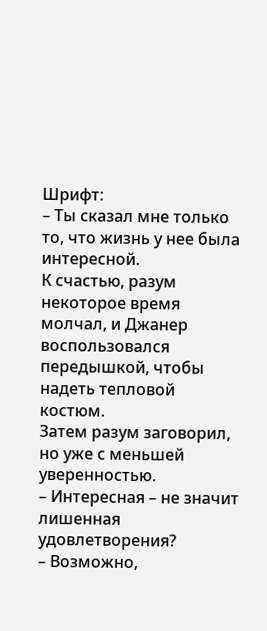Шрифт:
– Ты сказал мне только то, что жизнь у нее была интересной.
К счастью, разум некоторое время молчал, и Джанер воспользовался передышкой, чтобы надеть тепловой костюм.
Затем разум заговорил, но уже с меньшей уверенностью.
– Интересная – не значит лишенная удовлетворения?
– Возможно,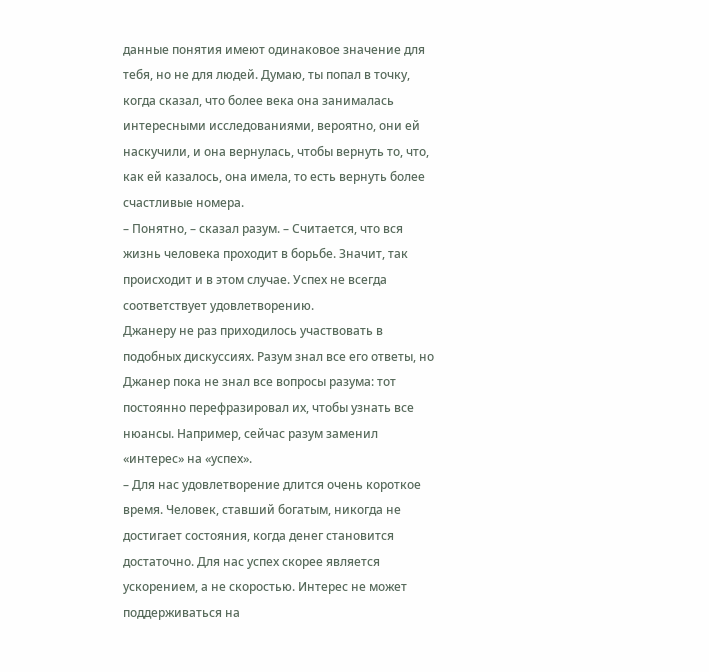данные понятия имеют одинаковое значение для тебя, но не для людей. Думаю, ты попал в точку, когда сказал, что более века она занималась интересными исследованиями, вероятно, они ей наскучили, и она вернулась, чтобы вернуть то, что, как ей казалось, она имела, то есть вернуть более счастливые номера.
– Понятно, – сказал разум. – Считается, что вся жизнь человека проходит в борьбе. Значит, так происходит и в этом случае. Успех не всегда соответствует удовлетворению.
Джанеру не раз приходилось участвовать в подобных дискуссиях. Разум знал все его ответы, но Джанер пока не знал все вопросы разума: тот постоянно перефразировал их, чтобы узнать все нюансы. Например, сейчас разум заменил «интерес» на «успех».
– Для нас удовлетворение длится очень короткое время. Человек, ставший богатым, никогда не достигает состояния, когда денег становится достаточно. Для нас успех скорее является ускорением, а не скоростью. Интерес не может поддерживаться на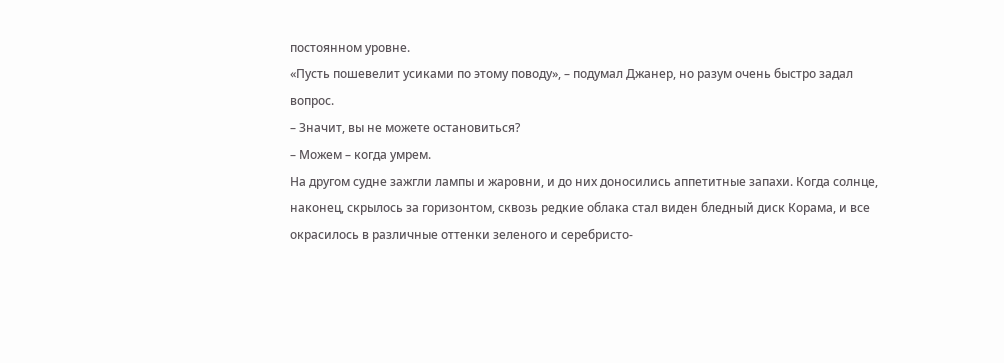постоянном уровне.
«Пусть пошевелит усиками по этому поводу», – подумал Джанер, но разум очень быстро задал вопрос.
– Значит, вы не можете остановиться?
– Можем – когда умрем.
На другом судне зажгли лампы и жаровни, и до них доносились аппетитные запахи. Когда солнце, наконец, скрылось за горизонтом, сквозь редкие облака стал виден бледный диск Корама, и все окрасилось в различные оттенки зеленого и серебристо-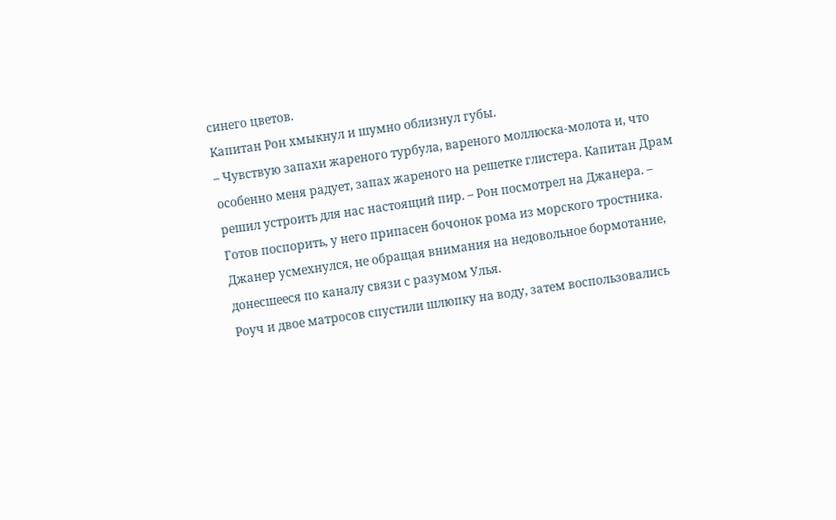синего цветов.
Капитан Рон хмыкнул и шумно облизнул губы.
– Чувствую запахи жареного турбула, вареного моллюска-молота и, что особенно меня радует, запах жареного на решетке глистера. Капитан Драм решил устроить для нас настоящий пир. – Рон посмотрел на Джанера. – Готов поспорить, у него припасен бочонок рома из морского тростника.
Джанер усмехнулся, не обращая внимания на недовольное бормотание, донесшееся по каналу связи с разумом Улья.
Роуч и двое матросов спустили шлюпку на воду, затем воспользовались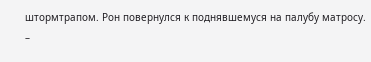штормтрапом. Рон повернулся к поднявшемуся на палубу матросу.
–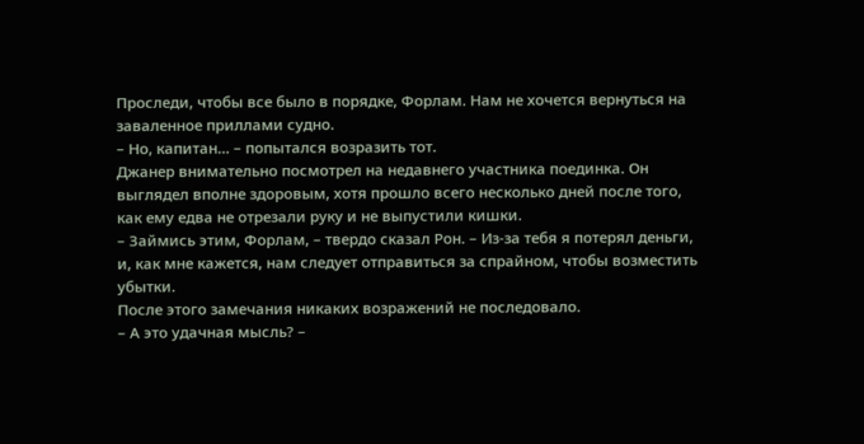Проследи, чтобы все было в порядке, Форлам. Нам не хочется вернуться на заваленное приллами судно.
– Но, капитан… – попытался возразить тот.
Джанер внимательно посмотрел на недавнего участника поединка. Он выглядел вполне здоровым, хотя прошло всего несколько дней после того, как ему едва не отрезали руку и не выпустили кишки.
– Займись этим, Форлам, – твердо сказал Рон. – Из-за тебя я потерял деньги, и, как мне кажется, нам следует отправиться за спрайном, чтобы возместить убытки.
После этого замечания никаких возражений не последовало.
– А это удачная мысль? –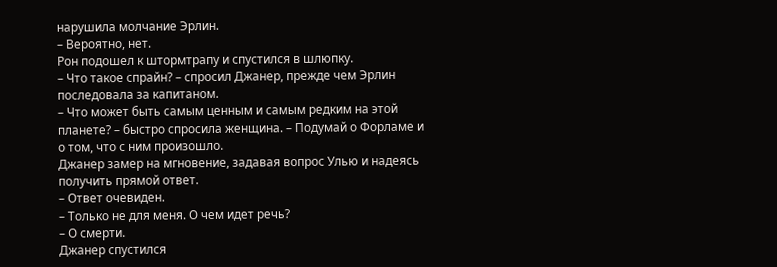нарушила молчание Эрлин.
– Вероятно, нет.
Рон подошел к штормтрапу и спустился в шлюпку.
– Что такое спрайн? – спросил Джанер, прежде чем Эрлин последовала за капитаном.
– Что может быть самым ценным и самым редким на этой планете? – быстро спросила женщина. – Подумай о Форламе и о том, что с ним произошло.
Джанер замер на мгновение, задавая вопрос Улью и надеясь получить прямой ответ.
– Ответ очевиден.
– Только не для меня. О чем идет речь?
– О смерти.
Джанер спустился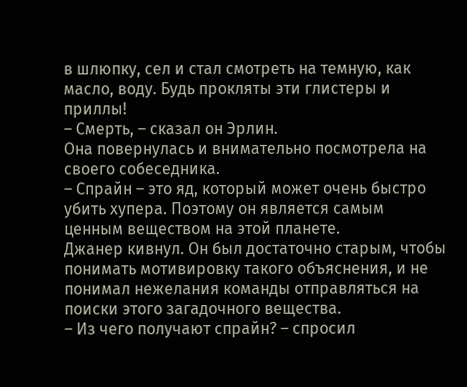в шлюпку, сел и стал смотреть на темную, как масло, воду. Будь прокляты эти глистеры и приллы!
– Смерть, – сказал он Эрлин.
Она повернулась и внимательно посмотрела на своего собеседника.
– Спрайн – это яд, который может очень быстро убить хупера. Поэтому он является самым ценным веществом на этой планете.
Джанер кивнул. Он был достаточно старым, чтобы понимать мотивировку такого объяснения, и не понимал нежелания команды отправляться на поиски этого загадочного вещества.
– Из чего получают спрайн? – спросил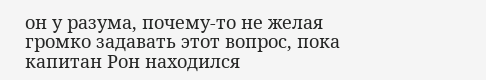он у разума, почему-то не желая громко задавать этот вопрос, пока капитан Рон находился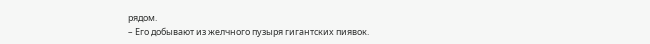рядом.
– Его добывают из желчного пузыря гигантских пиявок.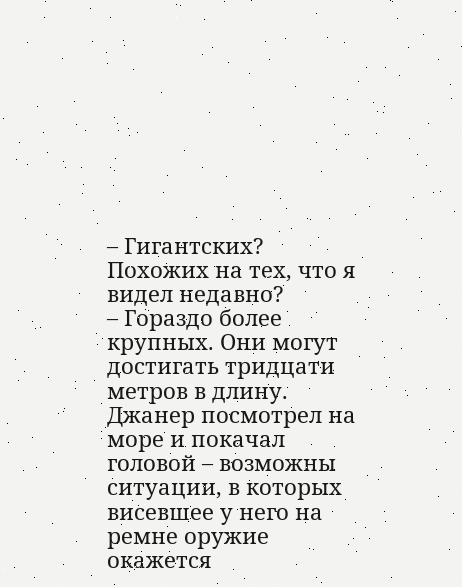– Гигантских? Похожих на тех, что я видел недавно?
– Гораздо более крупных. Они могут достигать тридцати метров в длину.
Джанер посмотрел на море и покачал головой – возможны ситуации, в которых висевшее у него на ремне оружие окажется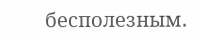бесполезным.